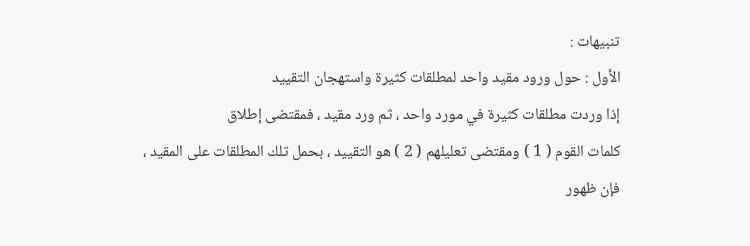تنبيهات :
الأول : حول ورود مقيد واحد لمطلقات كثيرة واستهجان التقييد
إذا وردت مطلقات كثيرة في مورد واحد ، ثم ورد مقيد ، فمقتضى إطلاق
كلمات القوم ( 1 ) ومقتضى تعليلهم ( 2 ) هو التقييد ، بحمل تلك المطلقات على المقيد ،
فإن ظهور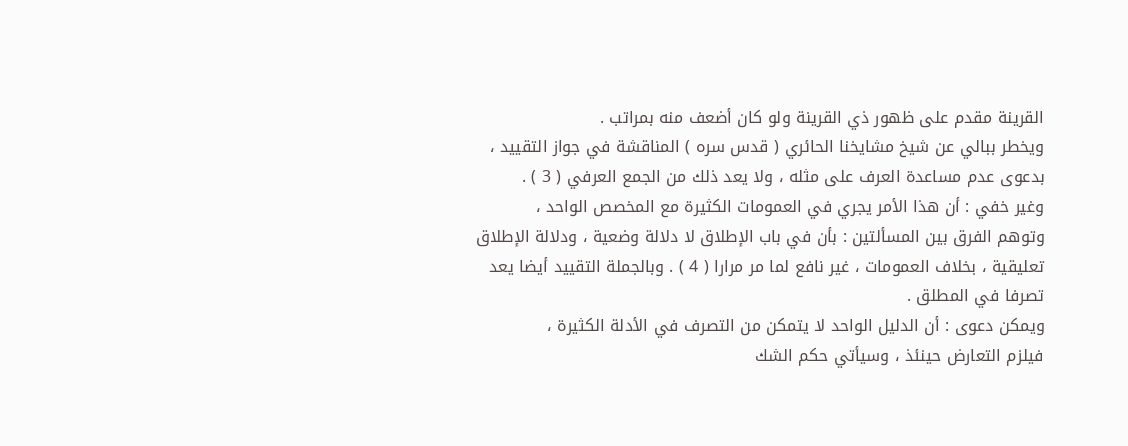القرينة مقدم على ظهور ذي القرينة ولو كان أضعف منه بمراتب .
ويخطر ببالي عن شيخ مشايخنا الحائري ( قدس سره ) المناقشة في جواز التقييد ،
بدعوى عدم مساعدة العرف على مثله ، ولا يعد ذلك من الجمع العرفي ( 3 ) .
وغير خفي : أن هذا الأمر يجري في العمومات الكثيرة مع المخصص الواحد ،
وتوهم الفرق بين المسألتين : بأن في باب الإطلاق لا دلالة وضعية ، ودلالة الإطلاق
تعليقية ، بخلاف العمومات ، غير نافع لما مر مرارا ( 4 ) . وبالجملة التقييد أيضا يعد
تصرفا في المطلق .
ويمكن دعوى : أن الدليل الواحد لا يتمكن من التصرف في الأدلة الكثيرة ،
فيلزم التعارض حينئذ ، وسيأتي حكم الشك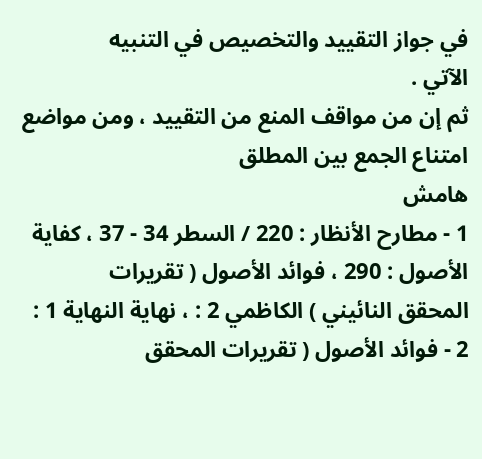في جواز التقييد والتخصيص في التنبيه
الآتي .
ثم إن من مواقف المنع من التقييد ، ومن مواضع امتناع الجمع بين المطلق
هامش
1 - مطارح الأنظار : 220 / السطر 34 - 37 ، كفاية الأصول : 290 ، فوائد الأصول ( تقريرات
المحقق النائيني ) الكاظمي 2 : ، نهاية النهاية 1 :
2 - فوائد الأصول ( تقريرات المحقق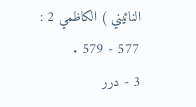النائيني ) الكاظمي 2 : 577 - 579 .
3 - درر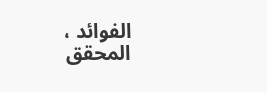الفوائد ، المحقق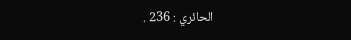الحائري : 236 .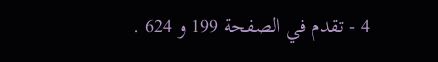4 - تقدم في الصفحة 199 و 624 .